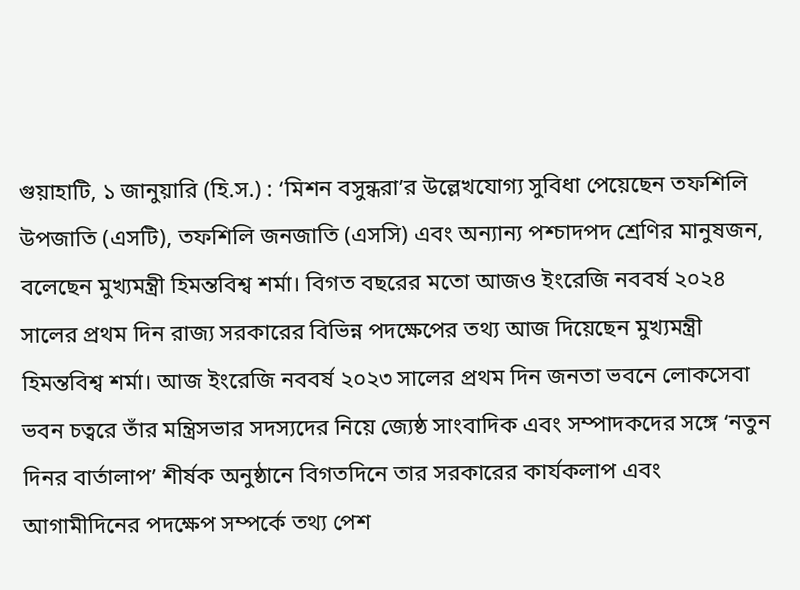গুয়াহাটি, ১ জানুয়ারি (হি.স.) : ‘মিশন বসুন্ধরা’র উল্লেখযোগ্য সুবিধা পেয়েছেন তফশিলি উপজাতি (এসটি), তফশিলি জনজাতি (এসসি) এবং অন্যান্য পশ্চাদপদ শ্রেণির মানুষজন, বলেছেন মুখ্যমন্ত্ৰী হিমন্তবিশ্ব শৰ্মা। বিগত বছরের মতো আজও ইংরেজি নববর্ষ ২০২৪ সালের প্রথম দিন রাজ্য সরকারের বিভিন্ন পদক্ষেপের তথ্য আজ দিয়েছেন মুখ্যমন্ত্রী হিমন্তবিশ্ব শর্মা। আজ ইংরেজি নববর্ষ ২০২৩ সালের প্রথম দিন জনতা ভবনে লোকসেবা ভবন চত্বরে তাঁর মন্ত্রিসভার সদস্যদের নিয়ে জ্যেষ্ঠ সাংবাদিক এবং সম্পাদকদের সঙ্গে ‘নতুন দিনর বার্তালাপ’ শীর্ষক অনুষ্ঠানে বিগতদিনে তার সরকারের কার্যকলাপ এবং আগামীদিনের পদক্ষেপ সম্পর্কে তথ্য পেশ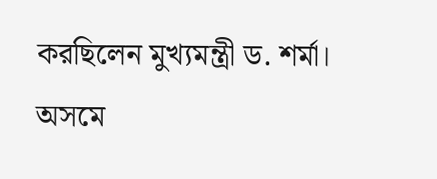করছিলেন মুখ্যমন্ত্রী ড. শর্মা।
অসমে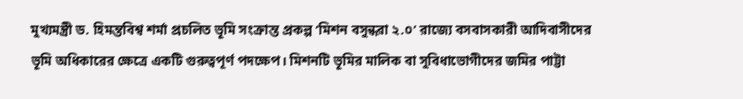মুখ্যমন্ত্ৰী ড. হিমন্তবিশ্ব শর্মা প্ৰচলিত ভূমি সংক্রান্ত প্রকল্প ‘মিশন বসুন্ধরা ২.০’ রাজ্যে বসবাসকারী আদিবাসীদের ভূমি অধিকারের ক্ষেত্রে একটি গুরুত্বপূর্ণ পদক্ষেপ। মিশনটি ভূমির মালিক বা সুবিধাভোগীদের জমির পাট্টা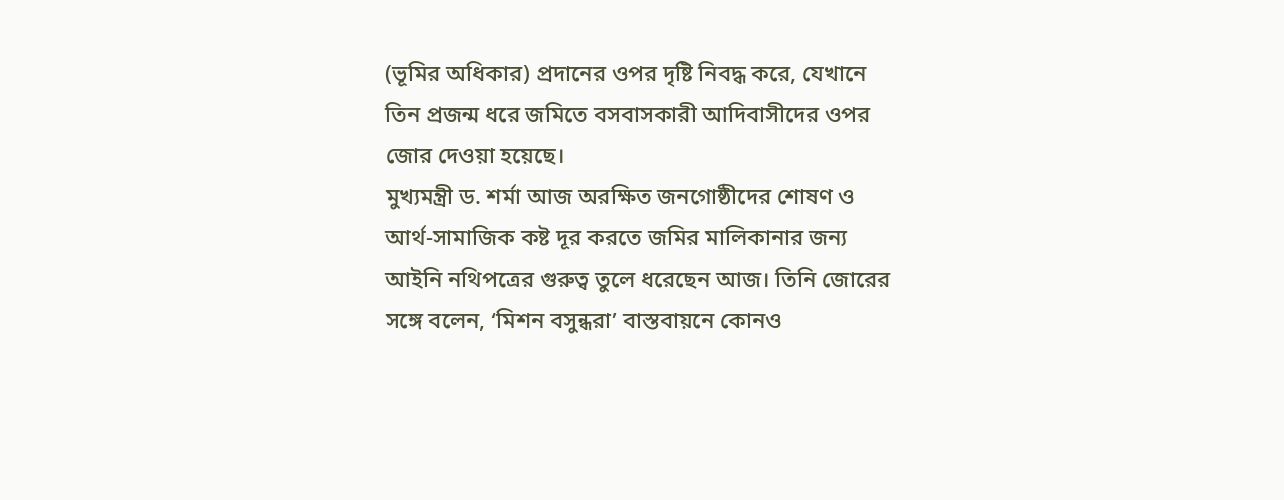(ভূমির অধিকার) প্রদানের ওপর দৃষ্টি নিবদ্ধ করে, যেখানে তিন প্রজন্ম ধরে জমিতে বসবাসকারী আদিবাসীদের ওপর জোর দেওয়া হয়েছে।
মুখ্যমন্ত্রী ড. শৰ্মা আজ অরক্ষিত জনগোষ্ঠীদের শোষণ ও আর্থ-সামাজিক কষ্ট দূর করতে জমির মালিকানার জন্য আইনি নথিপত্রের গুরুত্ব তুলে ধরেছেন আজ। তিনি জোরের সঙ্গে বলেন, ‘মিশন বসুন্ধরা’ বাস্তবায়নে কোনও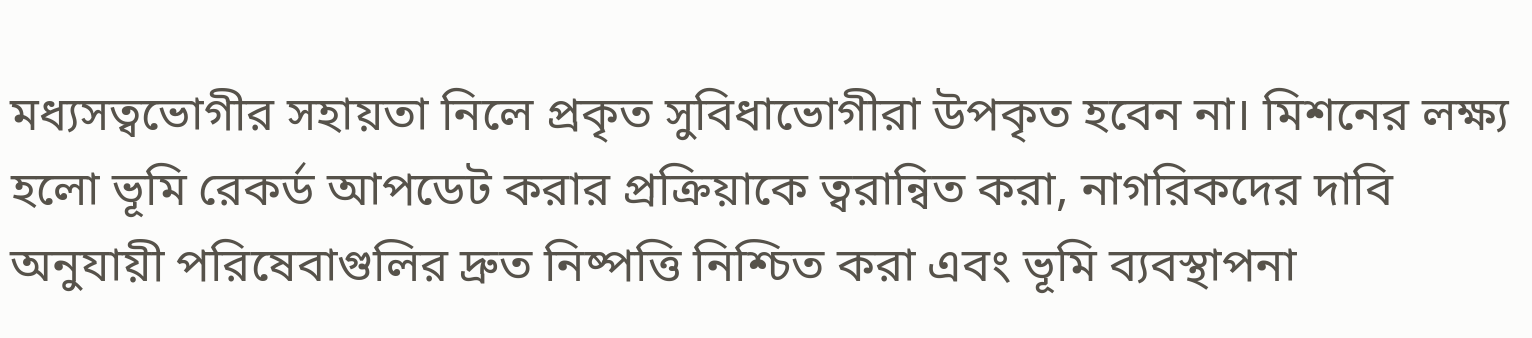মধ্যসত্বভোগীর সহায়তা নিলে প্রকৃত সুবিধাভোগীরা উপকৃত হবেন না। মিশনের লক্ষ্য হলো ভূমি রেকর্ড আপডেট করার প্রক্রিয়াকে ত্বরান্বিত করা, নাগরিকদের দাবি অনুযায়ী পরিষেবাগুলির দ্রুত নিষ্পত্তি নিশ্চিত করা এবং ভূমি ব্যবস্থাপনা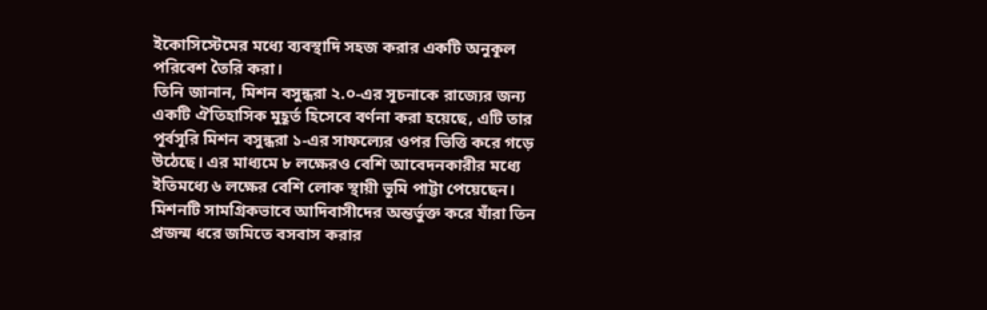ইকোসিস্টেমের মধ্যে ব্যবস্থাদি সহজ করার একটি অনুকূল পরিবেশ তৈরি করা।
তিনি জানান, মিশন বসুন্ধরা ২.০-এর সূচনাকে রাজ্যের জন্য একটি ঐতিহাসিক মুহূর্ত হিসেবে বর্ণনা করা হয়েছে, এটি তার পূর্বসূরি মিশন বসুন্ধরা ১-এর সাফল্যের ওপর ভিত্তি করে গড়ে উঠেছে। এর মাধ্যমে ৮ লক্ষেরও বেশি আবেদনকারীর মধ্যে ইতিমধ্যে ৬ লক্ষের বেশি লোক স্থায়ী ভূমি পাট্টা পেয়েছেন।
মিশনটি সামগ্ৰিকভাবে আদিবাসীদের অন্তৰ্ভুক্ত করে যাঁরা তিন প্রজন্ম ধরে জমিতে বসবাস করার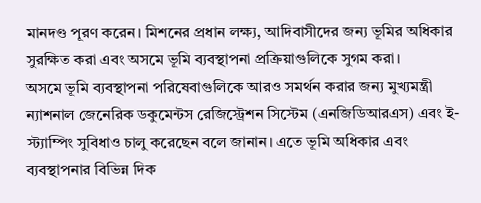মানদণ্ড পূরণ করেন। মিশনের প্রধান লক্ষ্য, আদিবাসীদের জন্য ভূমির অধিকার সুরক্ষিত করা এবং অসমে ভূমি ব্যবস্থাপনা প্রক্রিয়াগুলিকে সুগম করা।
অসমে ভূমি ব্যবস্থাপনা পরিষেবাগুলিকে আরও সমর্থন করার জন্য মুখ্যমন্ত্রী ন্যাশনাল জেনেরিক ডকুমেন্টস রেজিস্ট্রেশন সিস্টেম (এনজিডিআরএস) এবং ই-স্ট্যাম্পিং সুবিধাও চালু করেছেন বলে জানান। এতে ভূমি অধিকার এবং ব্যবস্থাপনার বিভিন্ন দিক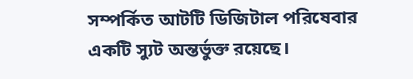সম্পর্কিত আটটি ডিজিটাল পরিষেবার একটি স্যুট অন্তর্ভুক্ত রয়েছে।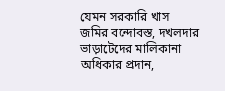যেমন সরকারি খাস জমির বন্দোবস্ত, দখলদার ভাড়াটেদের মালিকানা অধিকার প্রদান,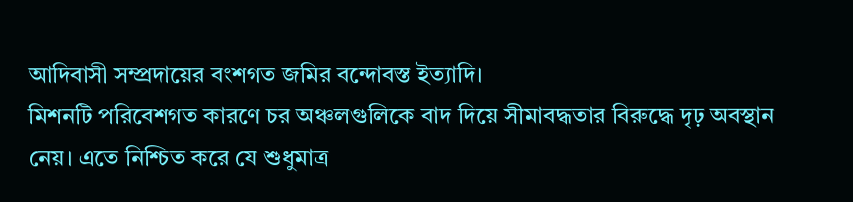আদিবাসী সম্প্রদায়ের বংশগত জমির বন্দোবস্ত ইত্যাদি।
মিশনটি পরিবেশগত কারণে চর অঞ্চলগুলিকে বাদ দিয়ে সীমাবদ্ধতার বিরুদ্ধে দৃঢ় অবস্থান নেয়। এতে নিশ্চিত করে যে শুধুমাত্র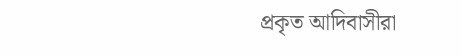প্রকৃত আদিবাসীরা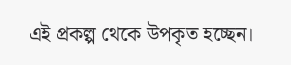এই প্রকল্প থেকে উপকৃত হচ্ছেন।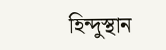হিন্দুস্থান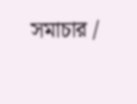সমাচার /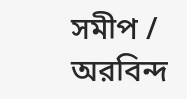সমীপ / অরবিন্দ